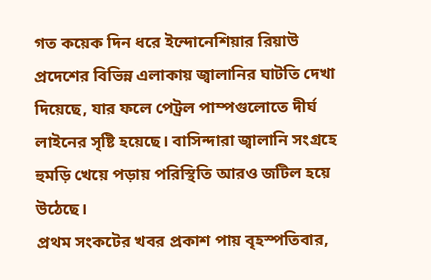গত কয়েক দিন ধরে ইন্দোনেশিয়ার রিয়াউ প্রদেশের বিভিন্ন এলাকায় জ্বালানির ঘাটতি দেখা দিয়েছে, যার ফলে পেট্রল পাম্পগুলোতে দীর্ঘ লাইনের সৃষ্টি হয়েছে। বাসিন্দারা জ্বালানি সংগ্রহে হুমড়ি খেয়ে পড়ায় পরিস্থিতি আরও জটিল হয়ে উঠেছে।
প্রথম সংকটের খবর প্রকাশ পায় বৃহস্পতিবার,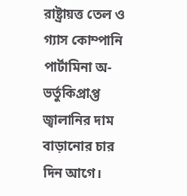রাষ্ট্রায়ত্ত তেল ও গ্যাস কোম্পানি পার্টামিনা অ-ভর্তুকিপ্রাপ্ত জ্বালানির দাম বাড়ানোর চার দিন আগে।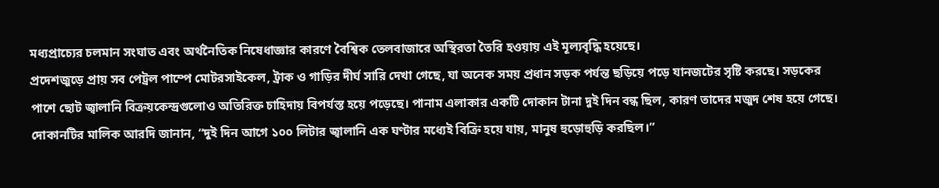মধ্যপ্রাচ্যের চলমান সংঘাত এবং অর্থনৈতিক নিষেধাজ্ঞার কারণে বৈশ্বিক তেলবাজারে অস্থিরতা তৈরি হওয়ায় এই মূল্যবৃদ্ধি হয়েছে।
প্রদেশজুড়ে প্রায় সব পেট্রল পাম্পে মোটরসাইকেল, ট্রাক ও গাড়ির দীর্ঘ সারি দেখা গেছে, যা অনেক সময় প্রধান সড়ক পর্যন্ত ছড়িয়ে পড়ে যানজটের সৃষ্টি করছে। সড়কের পাশে ছোট জ্বালানি বিক্রয়কেন্দ্রগুলোও অতিরিক্ত চাহিদায় বিপর্যস্ত হয়ে পড়েছে। পানাম এলাকার একটি দোকান টানা দুই দিন বন্ধ ছিল, কারণ তাদের মজুদ শেষ হয়ে গেছে।
দোকানটির মালিক আরদি জানান, “দুই দিন আগে ১০০ লিটার জ্বালানি এক ঘণ্টার মধ্যেই বিক্রি হয়ে যায়, মানুষ হুড়োহুড়ি করছিল।”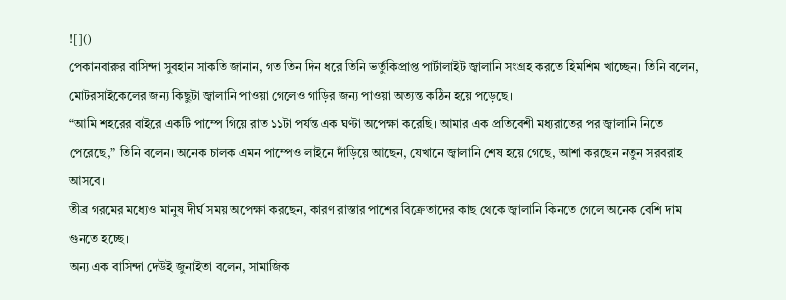![]()
পেকানবারুর বাসিন্দা সুবহান সাকতি জানান, গত তিন দিন ধরে তিনি ভর্তুকিপ্রাপ্ত পার্টালাইট জ্বালানি সংগ্রহ করতে হিমশিম খাচ্ছেন। তিনি বলেন, মোটরসাইকেলের জন্য কিছুটা জ্বালানি পাওয়া গেলেও গাড়ির জন্য পাওয়া অত্যন্ত কঠিন হয়ে পড়েছে।
“আমি শহরের বাইরে একটি পাম্পে গিয়ে রাত ১১টা পর্যন্ত এক ঘণ্টা অপেক্ষা করেছি। আমার এক প্রতিবেশী মধ্যরাতের পর জ্বালানি নিতে পেরেছে,” তিনি বলেন। অনেক চালক এমন পাম্পেও লাইনে দাঁড়িয়ে আছেন, যেখানে জ্বালানি শেষ হয়ে গেছে, আশা করছেন নতুন সরবরাহ আসবে।
তীব্র গরমের মধ্যেও মানুষ দীর্ঘ সময় অপেক্ষা করছেন, কারণ রাস্তার পাশের বিক্রেতাদের কাছ থেকে জ্বালানি কিনতে গেলে অনেক বেশি দাম গুনতে হচ্ছে।
অন্য এক বাসিন্দা দেউই জুনাইতা বলেন, সামাজিক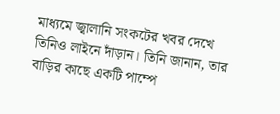মাধ্যমে জ্বালানি সংকটের খবর দেখে তিনিও লাইনে দাঁড়ান। তিনি জানান, তার বাড়ির কাছে একটি পাম্পে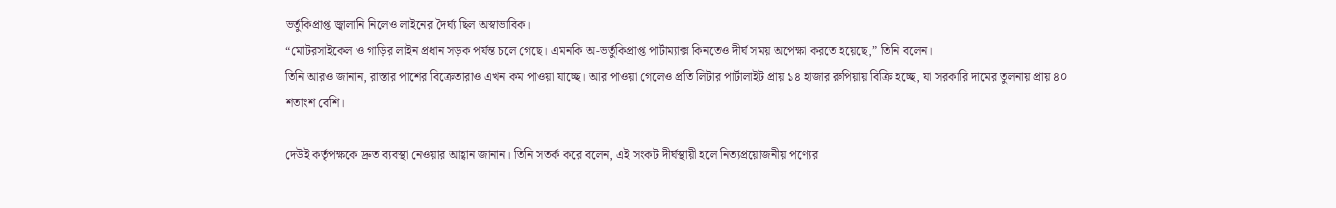ভর্তুকিপ্রাপ্ত জ্বালানি নিলেও লাইনের দৈর্ঘ্য ছিল অস্বাভাবিক।
“মোটরসাইকেল ও গাড়ির লাইন প্রধান সড়ক পর্যন্ত চলে গেছে। এমনকি অ-ভর্তুকিপ্রাপ্ত পার্টাম্যাক্স কিনতেও দীর্ঘ সময় অপেক্ষা করতে হয়েছে,” তিনি বলেন।
তিনি আরও জানান, রাস্তার পাশের বিক্রেতারাও এখন কম পাওয়া যাচ্ছে। আর পাওয়া গেলেও প্রতি লিটার পার্টালাইট প্রায় ১৪ হাজার রুপিয়ায় বিক্রি হচ্ছে, যা সরকারি দামের তুলনায় প্রায় ৪০ শতাংশ বেশি।

দেউই কর্তৃপক্ষকে দ্রুত ব্যবস্থা নেওয়ার আহ্বান জানান। তিনি সতর্ক করে বলেন, এই সংকট দীর্ঘস্থায়ী হলে নিত্যপ্রয়োজনীয় পণ্যের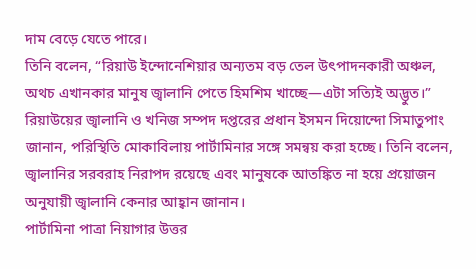দাম বেড়ে যেতে পারে।
তিনি বলেন, “রিয়াউ ইন্দোনেশিয়ার অন্যতম বড় তেল উৎপাদনকারী অঞ্চল, অথচ এখানকার মানুষ জ্বালানি পেতে হিমশিম খাচ্ছে—এটা সত্যিই অদ্ভুত।”
রিয়াউয়ের জ্বালানি ও খনিজ সম্পদ দপ্তরের প্রধান ইসমন দিয়োন্দো সিমাতুপাং জানান, পরিস্থিতি মোকাবিলায় পার্টামিনার সঙ্গে সমন্বয় করা হচ্ছে। তিনি বলেন, জ্বালানির সরবরাহ নিরাপদ রয়েছে এবং মানুষকে আতঙ্কিত না হয়ে প্রয়োজন অনুযায়ী জ্বালানি কেনার আহ্বান জানান।
পার্টামিনা পাত্রা নিয়াগার উত্তর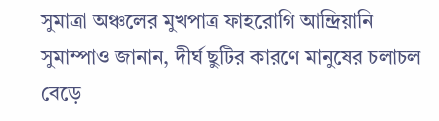সুমাত্রা অঞ্চলের মুখপাত্র ফাহরোগি আন্দ্রিয়ানি সুমাম্পাও জানান, দীর্ঘ ছুটির কারণে মানুষের চলাচল বেড়ে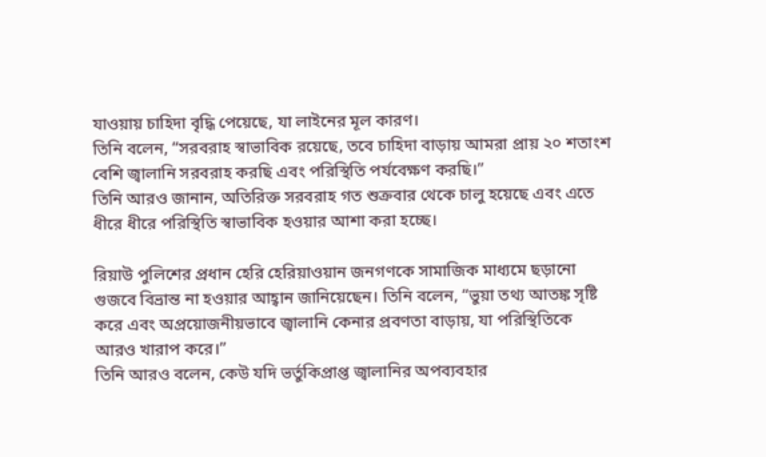যাওয়ায় চাহিদা বৃদ্ধি পেয়েছে, যা লাইনের মূল কারণ।
তিনি বলেন, “সরবরাহ স্বাভাবিক রয়েছে, তবে চাহিদা বাড়ায় আমরা প্রায় ২০ শতাংশ বেশি জ্বালানি সরবরাহ করছি এবং পরিস্থিতি পর্যবেক্ষণ করছি।”
তিনি আরও জানান, অতিরিক্ত সরবরাহ গত শুক্রবার থেকে চালু হয়েছে এবং এতে ধীরে ধীরে পরিস্থিতি স্বাভাবিক হওয়ার আশা করা হচ্ছে।

রিয়াউ পুলিশের প্রধান হেরি হেরিয়াওয়ান জনগণকে সামাজিক মাধ্যমে ছড়ানো গুজবে বিভ্রান্ত না হওয়ার আহ্বান জানিয়েছেন। তিনি বলেন, “ভুয়া তথ্য আতঙ্ক সৃষ্টি করে এবং অপ্রয়োজনীয়ভাবে জ্বালানি কেনার প্রবণতা বাড়ায়, যা পরিস্থিতিকে আরও খারাপ করে।”
তিনি আরও বলেন, কেউ যদি ভর্তুকিপ্রাপ্ত জ্বালানির অপব্যবহার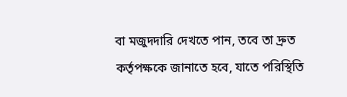বা মজুদদারি দেখতে পান, তবে তা দ্রুত কর্তৃপক্ষকে জানাতে হবে, যাতে পরিস্থিতি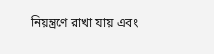নিয়ন্ত্রণে রাখা যায় এবং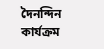দৈনন্দিন কার্যক্রম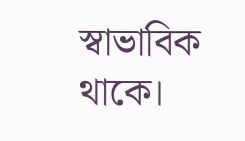স্বাভাবিক থাকে।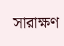সারাক্ষণ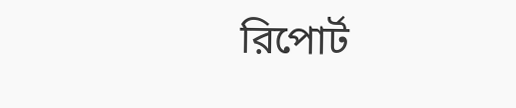রিপোর্ট